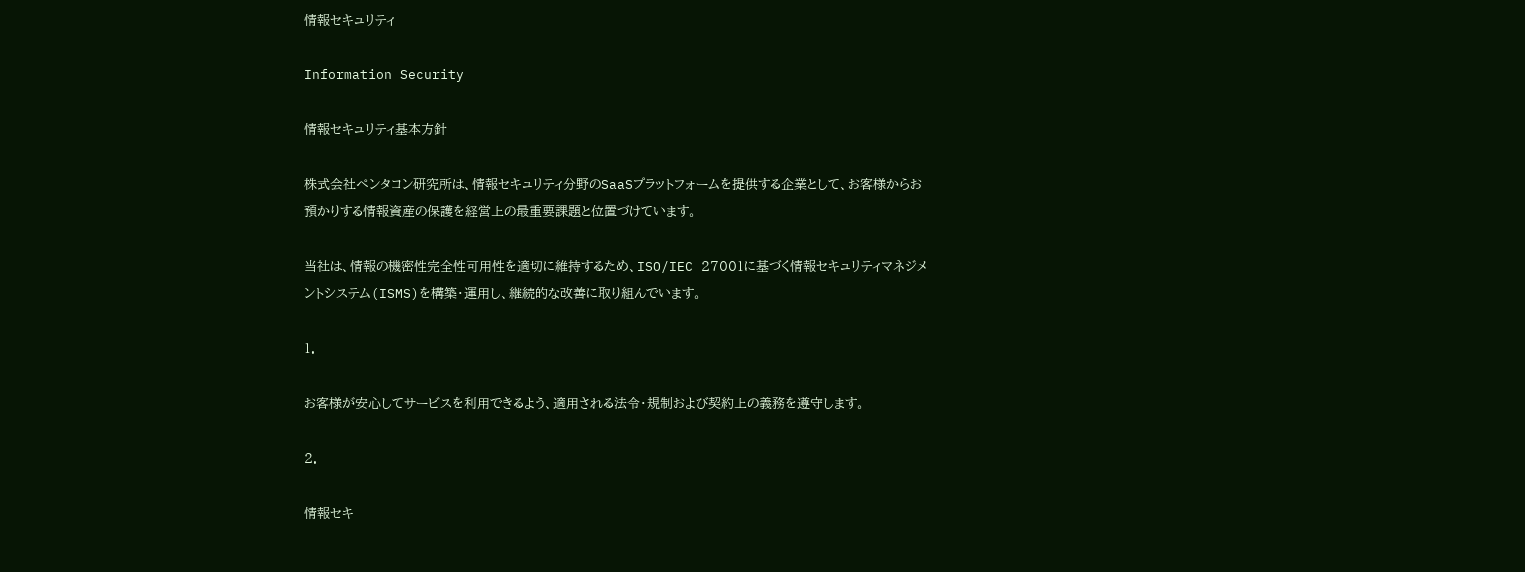情報セキュリティ

Information Security

情報セキュリティ基本方針

株式会社ペンタコン研究所は、情報セキュリティ分野のSaaSプラットフォームを提供する企業として、お客様からお預かりする情報資産の保護を経営上の最重要課題と位置づけています。

当社は、情報の機密性完全性可用性を適切に維持するため、ISO/IEC 27001に基づく情報セキュリティマネジメントシステム(ISMS)を構築・運用し、継続的な改善に取り組んでいます。

1.

お客様が安心してサービスを利用できるよう、適用される法令・規制および契約上の義務を遵守します。

2.

情報セキ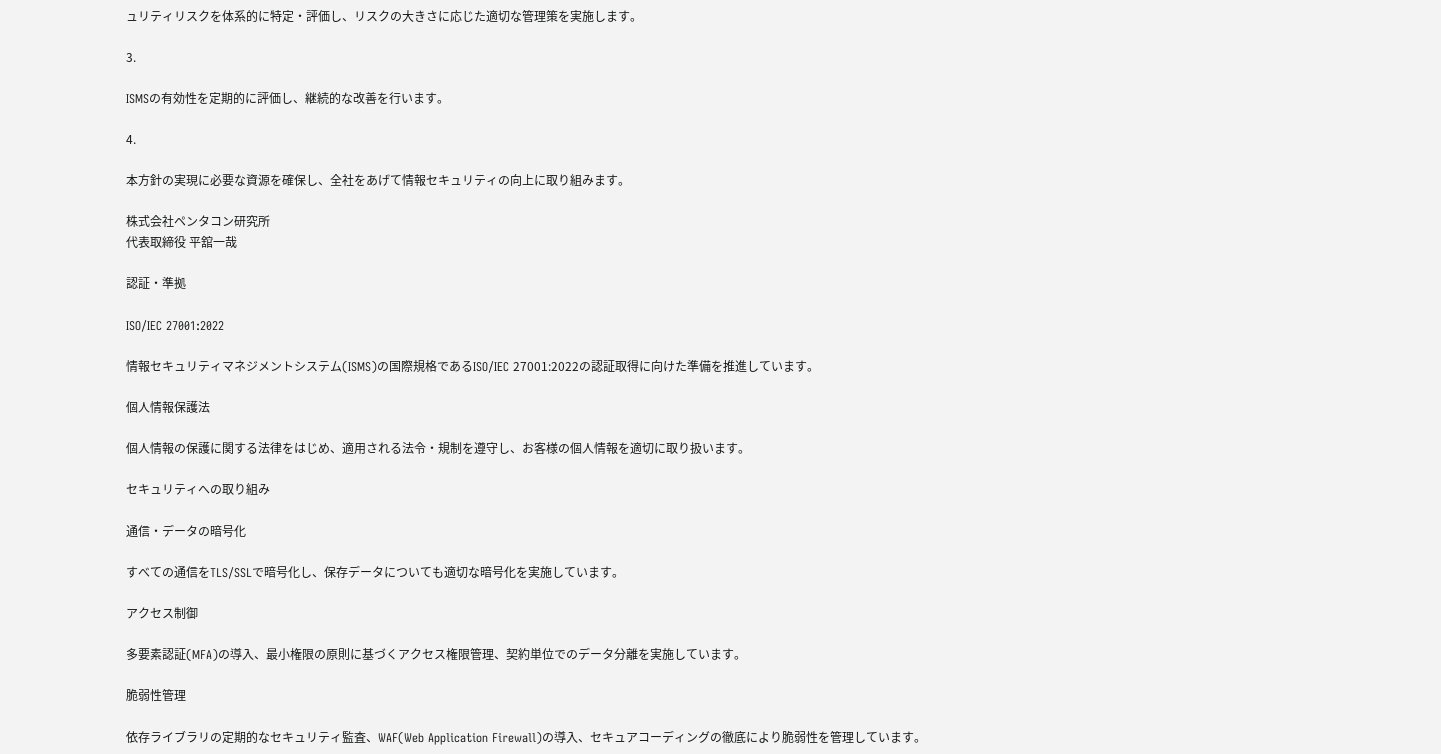ュリティリスクを体系的に特定・評価し、リスクの大きさに応じた適切な管理策を実施します。

3.

ISMSの有効性を定期的に評価し、継続的な改善を行います。

4.

本方針の実現に必要な資源を確保し、全社をあげて情報セキュリティの向上に取り組みます。

株式会社ペンタコン研究所
代表取締役 平舘一哉

認証・準拠

ISO/IEC 27001:2022

情報セキュリティマネジメントシステム(ISMS)の国際規格であるISO/IEC 27001:2022の認証取得に向けた準備を推進しています。

個人情報保護法

個人情報の保護に関する法律をはじめ、適用される法令・規制を遵守し、お客様の個人情報を適切に取り扱います。

セキュリティへの取り組み

通信・データの暗号化

すべての通信をTLS/SSLで暗号化し、保存データについても適切な暗号化を実施しています。

アクセス制御

多要素認証(MFA)の導入、最小権限の原則に基づくアクセス権限管理、契約単位でのデータ分離を実施しています。

脆弱性管理

依存ライブラリの定期的なセキュリティ監査、WAF(Web Application Firewall)の導入、セキュアコーディングの徹底により脆弱性を管理しています。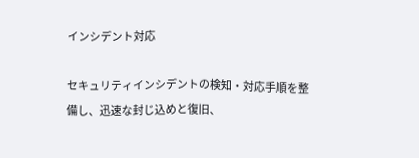インシデント対応

セキュリティインシデントの検知・対応手順を整備し、迅速な封じ込めと復旧、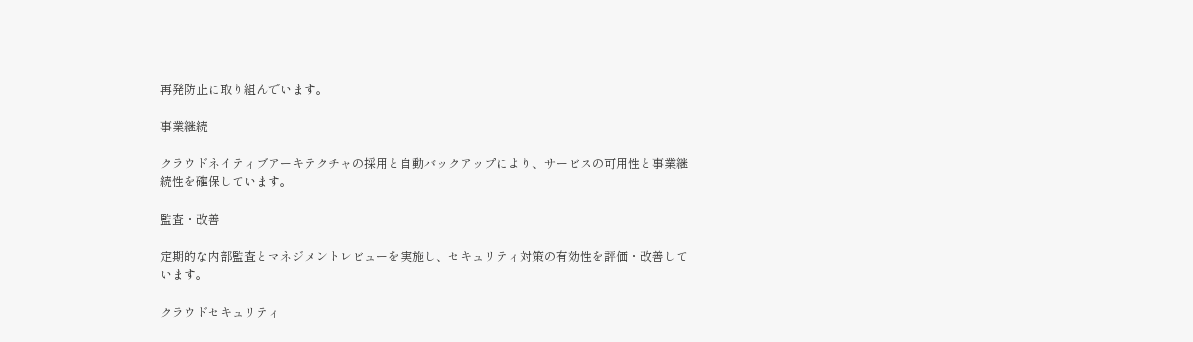再発防止に取り組んでいます。

事業継続

クラウドネイティブアーキテクチャの採用と自動バックアップにより、サービスの可用性と事業継続性を確保しています。

監査・改善

定期的な内部監査とマネジメントレビューを実施し、セキュリティ対策の有効性を評価・改善しています。

クラウドセキュリティ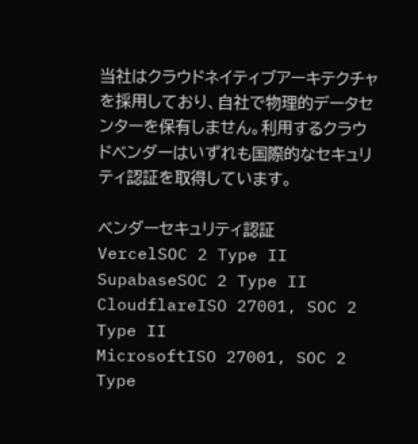当社はクラウドネイティブアーキテクチャを採用しており、自社で物理的データセンターを保有しません。利用するクラウドベンダーはいずれも国際的なセキュリティ認証を取得しています。

ベンダーセキュリティ認証
VercelSOC 2 Type II
SupabaseSOC 2 Type II
CloudflareISO 27001, SOC 2 Type II
MicrosoftISO 27001, SOC 2 Type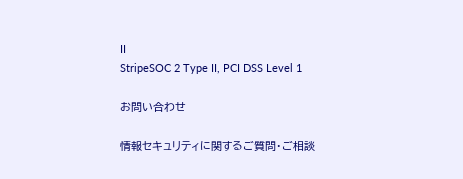II
StripeSOC 2 Type II, PCI DSS Level 1

お問い合わせ

情報セキュリティに関するご質問・ご相談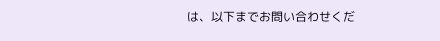は、以下までお問い合わせくだ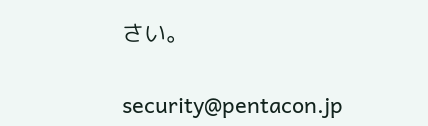さい。

security@pentacon.jp